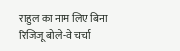राहुल का नाम लिए बिना रिजिजू बोले-वे चर्चा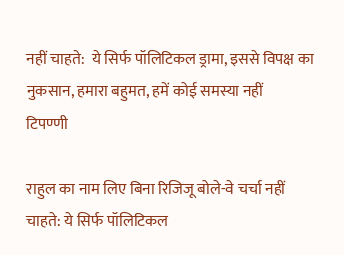नहीं चाहते:  ये सिर्फ पॉलिटिकल ड्रामा, इससे विपक्ष का नुकसान, हमारा बहुमत, हमें कोई समस्या नहीं
टिपण्णी

राहुल का नाम लिए बिना रिजिजू बोले-वे चर्चा नहीं चाहते: ये सिर्फ पॉलिटिकल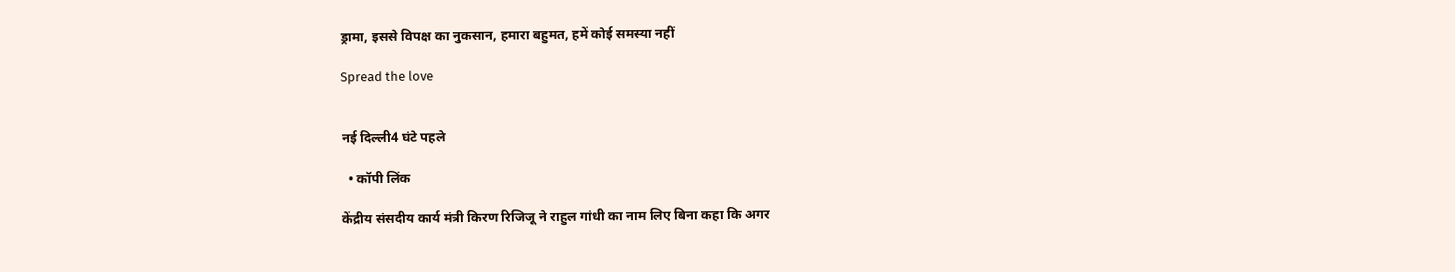ड्रामा, इससे विपक्ष का नुकसान, हमारा बहुमत, हमें कोई समस्या नहीं

Spread the love


नई दिल्ली4 घंटे पहले

  • कॉपी लिंक

केंद्रीय संसदीय कार्य मंत्री किरण रिजिजू ने राहुल गांधी का नाम लिए बिना कहा कि अगर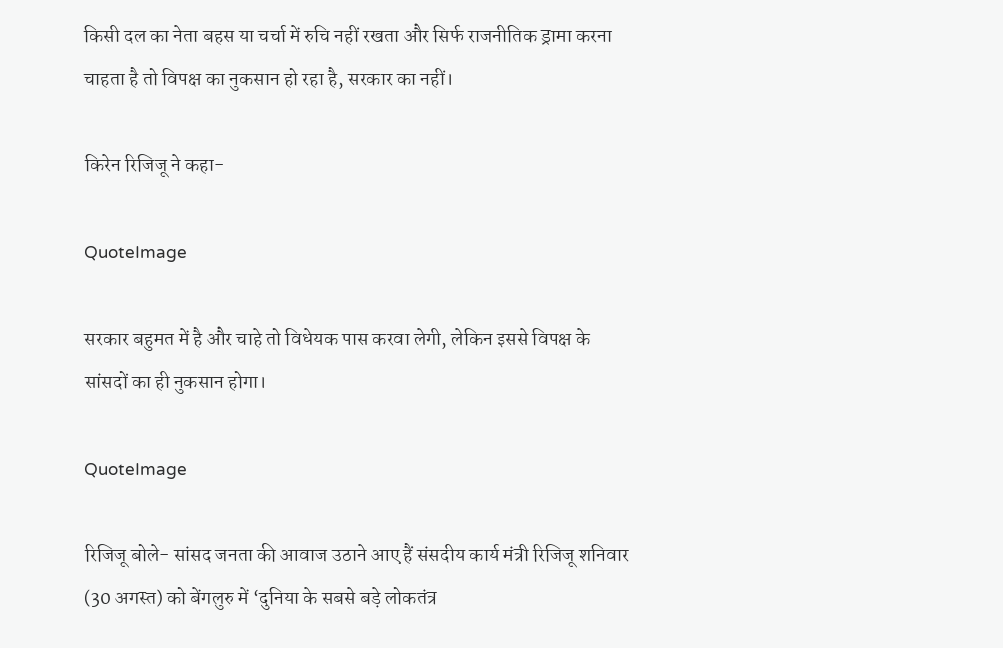किसी दल का नेता बहस या चर्चा में रुचि नहीं रखता और सिर्फ राजनीतिक ड्रामा करना चाहता है तो विपक्ष का नुकसान हो रहा है, सरकार का नहीं।

किरेन रिजिजू ने कहा-

QuoteImage

सरकार बहुमत में है और चाहे तो विधेयक पास करवा लेगी, लेकिन इससे विपक्ष के सांसदों का ही नुकसान होगा।

QuoteImage

रिजिजू बोले- सांसद जनता की आवाज उठाने आए हैं संसदीय कार्य मंत्री रिजिजू शनिवार (30 अगस्त) को बेंगलुरु में ‘दुनिया के सबसे बड़े लोकतंत्र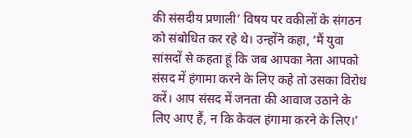की संसदीय प्रणाली’ विषय पर वकीलों के संगठन को संबोधित कर रहे थे। उन्होंने कहा, ‘मैं युवा सांसदों से कहता हूं कि जब आपका नेता आपको संसद में हंगामा करने के लिए कहे तो उसका विरोध करें। आप संसद में जनता की आवाज उठाने के लिए आए हैं, न कि केवल हंगामा करने के लिए।’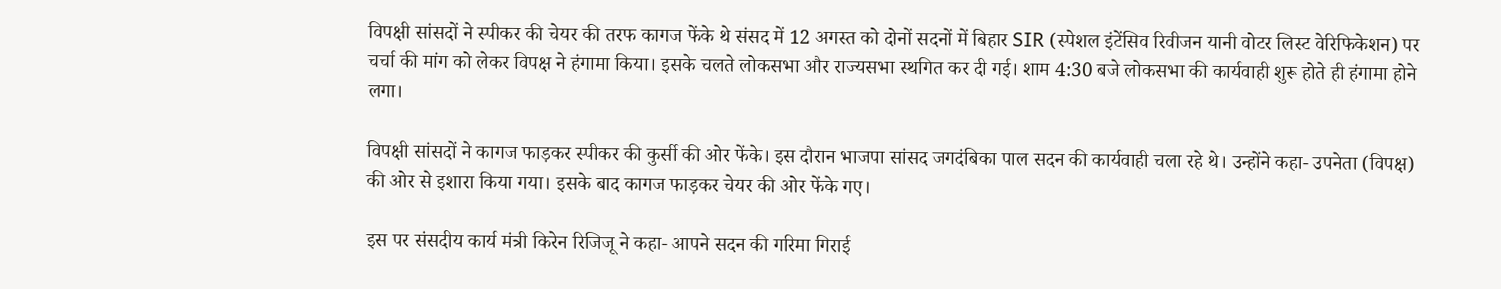विपक्षी सांसदों ने स्पीकर की चेयर की तरफ कागज फेंके थे संसद में 12 अगस्त को दोनों सदनों में बिहार SIR (स्पेशल इंटेंसिव रिवीजन यानी वोटर लिस्ट वेरिफिकेशन) पर चर्चा की मांग को लेकर विपक्ष ने हंगामा किया। इसके चलते लोकसभा और राज्यसभा स्थगित कर दी गई। शाम 4:30 बजे लोकसभा की कार्यवाही शुरू होते ही हंगामा होने लगा।

विपक्षी सांसदों ने कागज फाड़कर स्पीकर की कुर्सी की ओर फेंके। इस दौरान भाजपा सांसद जगदंबिका पाल सदन की कार्यवाही चला रहे थे। उन्होंने कहा- उपनेता (विपक्ष) की ओर से इशारा किया गया। इसके बाद कागज फाड़कर चेयर की ओर फेंके गए।

इस पर संसदीय कार्य मंत्री किरेन रिजिजू ने कहा- आपने सदन की गरिमा गिराई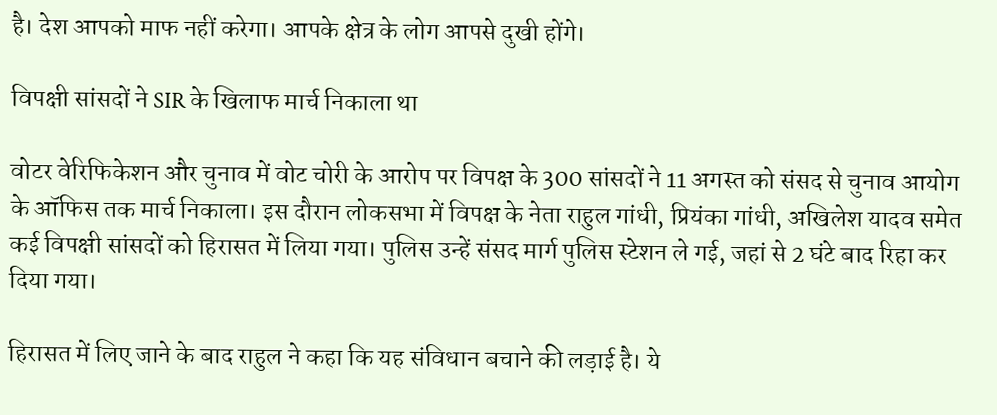है। देश आपको माफ नहीं करेगा। आपके क्षेत्र के लोग आपसे दुखी होंगे।

विपक्षी सांसदों ने SIR के खिलाफ मार्च निकाला था

वोटर वेरिफिकेशन और चुनाव में वोट चोरी के आरोप पर विपक्ष के 300 सांसदों ने 11 अगस्त को संसद से चुनाव आयोग के ऑफिस तक मार्च निकाला। इस दौरान लोकसभा में विपक्ष के नेता राहुल गांधी, प्रियंका गांधी, अखिलेश यादव समेत कई विपक्षी सांसदों को हिरासत में लिया गया। पुलिस उन्हें संसद मार्ग पुलिस स्टेशन ले गई, जहां से 2 घंटे बाद रिहा कर दिया गया।

हिरासत में लिए जाने के बाद राहुल ने कहा कि यह संविधान बचाने की लड़ाई है। ये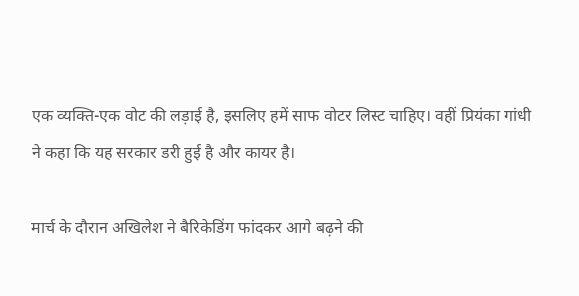एक व्यक्ति-एक वोट की लड़ाई है, इसलिए हमें साफ वोटर लिस्ट चाहिए। वहीं प्रियंका गांधी ने कहा कि यह सरकार डरी हुई है और कायर है।

मार्च के दौरान अखिलेश ने बैरिकेडिंग फांदकर आगे बढ़ने की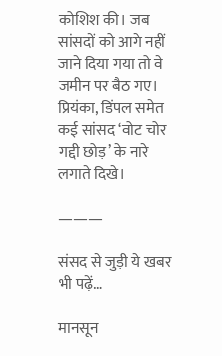कोशिश की। जब सांसदों को आगे नहीं जाने दिया गया तो वे जमीन पर बैठ गए। प्रियंका, डिंपल समेत कई सांसद ‘वोट चोर गद्दी छोड़’ के नारे लगाते दिखे।

———

संसद से जुड़ी ये खबर भी पढ़ें…

मानसून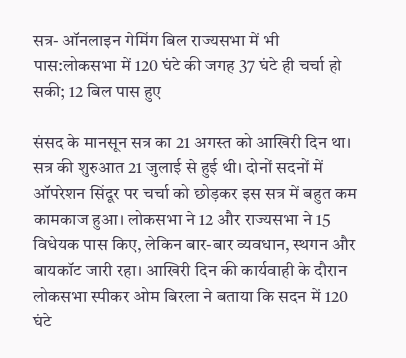सत्र- ऑनलाइन गेमिंग बिल राज्यसभा में भी पास:लोकसभा में 120 घंटे की जगह 37 घंटे ही चर्चा हो सकी; 12 बिल पास हुए

संसद के मानसून सत्र का 21 अगस्त को आखिरी दिन था। सत्र की शुरुआत 21 जुलाई से हुई थी। दोनों सदनों में ऑपरेशन सिंदूर पर चर्चा को छोड़कर इस सत्र में बहुत कम कामकाज हुआ। लोकसभा ने 12 और राज्यसभा ने 15 विधेयक पास किए, लेकिन बार-बार व्यवधान, स्थगन और बायकॉट जारी रहा। आखिरी दिन की कार्यवाही के दौरान लोकसभा स्पीकर ओम बिरला ने बताया कि सदन में 120 घंटे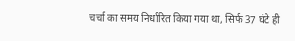चर्चा का समय निर्धारित किया गया था, सिर्फ 37 घंटे ही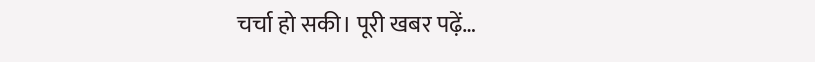चर्चा हो सकी। पूरी खबर पढ़ें…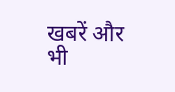खबरें और भी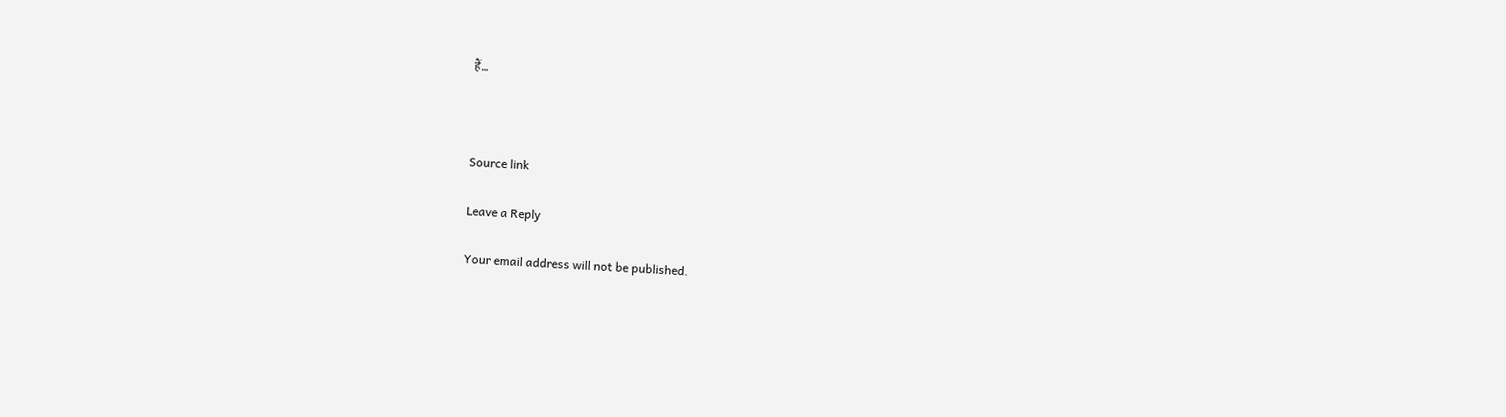हैं…



Source link

Leave a Reply

Your email address will not be published.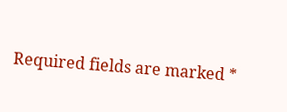Required fields are marked *